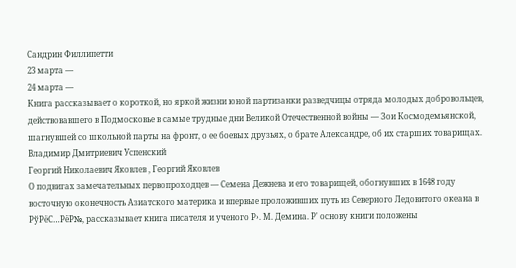Сандрин Филлипетти
23 марта —
24 марта —
Книга рассказывает о короткой, но яркой жизни юной партизанки разведчицы отряда молодых добровольцев, действовавшего в Подмосковье в самые трудные дни Великой Отечественной войны — Зои Космодемьянской, шагнувшей со школьной парты на фронт, о ее боевых друзьях, о брате Александре, об их старших товарищах.
Владимир Дмитриевич Успенский
Георгий Николаевич Яковлев , Георгий Яковлев
О подвигах замечательных первопроходцев — Семена Дежнева и его товарищей, обогнувших в 1648 году восточную оконечность Азиатского материка и впервые проложивших путь из Северного Ледовитого океана в РўРёС…РёР№, рассказывает книга писателя и ученого Р›. М. Демина. Р' основу книги положены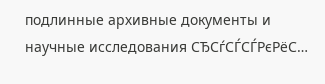подлинные архивные документы и научные исследования СЂСѓСЃСЃРєРёС…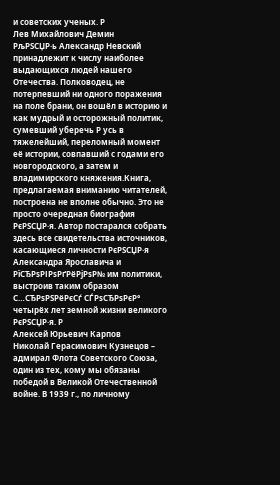и советских ученых. Р
Лев Михайлович Демин
РљРЅСЏР·ь Александр Невский принадлежит к числу наиболее выдающихся людей нашего Отечества. Полководец, не потерпевший ни одного поражения на поле брани, он вошёл в историю и как мудрый и осторожный политик, сумевший уберечь Р усь в тяжелейший, переломный момент её истории, совпавший с годами его новгородского, а затем и владимирского княжения.Книга, предлагаемая вниманию читателей, построена не вполне обычно. Это не просто очередная биография РєРЅСЏР·я. Автор постарался собрать здесь все свидетельства источников, касающиеся личности РєРЅСЏР·я Александра Ярославича и РїСЂРѕРІРѕРґРёРјРѕР№ им политики, выстроив таким образом С…СЂРѕРЅРёРєСѓ СЃРѕСЂРѕРєР° четырёх лет земной жизни великого РєРЅСЏР·я. Р
Алексей Юрьевич Карпов
Николай Герасимович Кузнецов – адмирал Флота Советского Союза, один из тех, кому мы обязаны победой в Великой Отечественной войне. В 1939 г., по личному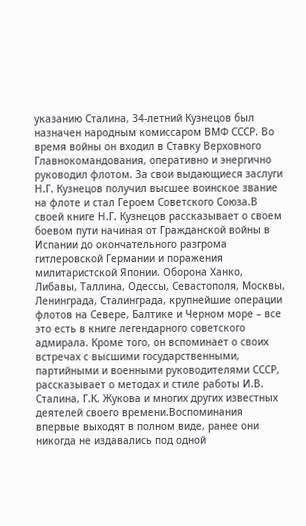указанию Сталина, 34-летний Кузнецов был назначен народным комиссаром ВМФ СССР. Во время войны он входил в Ставку Верховного Главнокомандования, оперативно и энергично руководил флотом. За свои выдающиеся заслуги Н.Г. Кузнецов получил высшее воинское звание на флоте и стал Героем Советского Союза.В своей книге Н.Г. Кузнецов рассказывает о своем боевом пути начиная от Гражданской войны в Испании до окончательного разгрома гитлеровской Германии и поражения милитаристской Японии. Оборона Ханко, Либавы, Таллина, Одессы, Севастополя, Москвы, Ленинграда, Сталинграда, крупнейшие операции флотов на Севере, Балтике и Черном море – все это есть в книге легендарного советского адмирала. Кроме того, он вспоминает о своих встречах с высшими государственными, партийными и военными руководителями СССР, рассказывает о методах и стиле работы И.В. Сталина, Г.К. Жукова и многих других известных деятелей своего времени.Воспоминания впервые выходят в полном виде, ранее они никогда не издавались под одной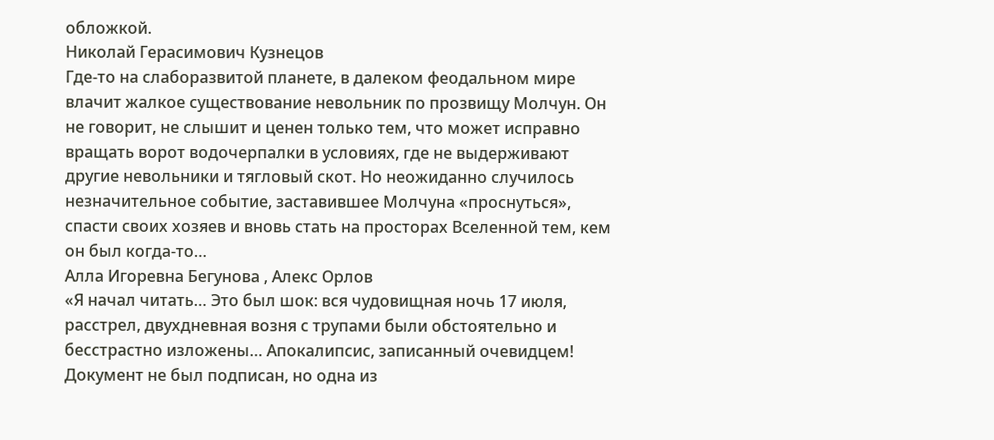обложкой.
Николай Герасимович Кузнецов
Где-то на слаборазвитой планете, в далеком феодальном мире влачит жалкое существование невольник по прозвищу Молчун. Он не говорит, не слышит и ценен только тем, что может исправно вращать ворот водочерпалки в условиях, где не выдерживают другие невольники и тягловый скот. Но неожиданно случилось незначительное событие, заставившее Молчуна «проснуться», спасти своих хозяев и вновь стать на просторах Вселенной тем, кем он был когда-то…
Алла Игоревна Бегунова , Алекс Орлов
«Я начал читать… Это был шок: вся чудовищная ночь 17 июля, расстрел, двухдневная возня с трупами были обстоятельно и бесстрастно изложены… Апокалипсис, записанный очевидцем! Документ не был подписан, но одна из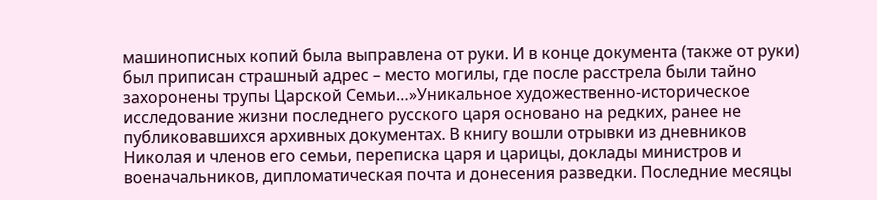машинописных копий была выправлена от руки. И в конце документа (также от руки) был приписан страшный адрес – место могилы, где после расстрела были тайно захоронены трупы Царской Семьи…»Уникальное художественно-историческое исследование жизни последнего русского царя основано на редких, ранее не публиковавшихся архивных документах. В книгу вошли отрывки из дневников Николая и членов его семьи, переписка царя и царицы, доклады министров и военачальников, дипломатическая почта и донесения разведки. Последние месяцы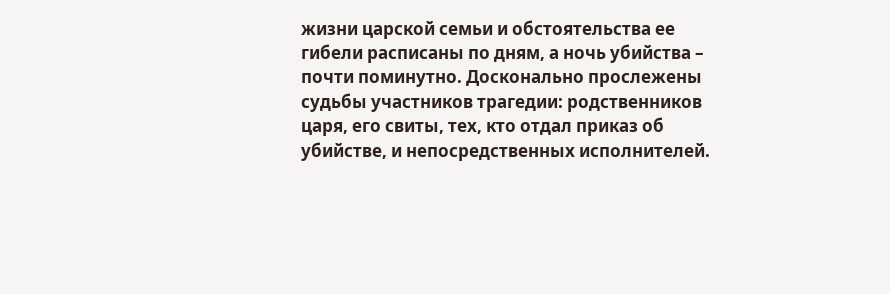жизни царской семьи и обстоятельства ее гибели расписаны по дням, а ночь убийства – почти поминутно. Досконально прослежены судьбы участников трагедии: родственников царя, его свиты, тех, кто отдал приказ об убийстве, и непосредственных исполнителей.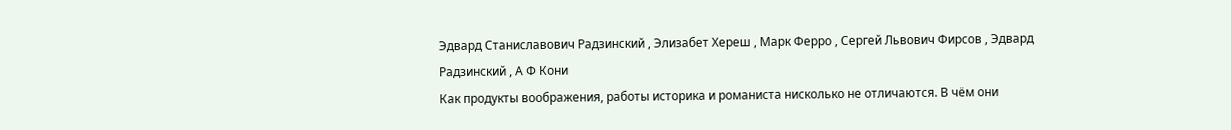Эдвард Станиславович Радзинский , Элизабет Хереш , Марк Ферро , Сергей Львович Фирсов , Эдвард Радзинский , А Ф Кони
Как продукты воображения, работы историка и романиста нисколько не отличаются. В чём они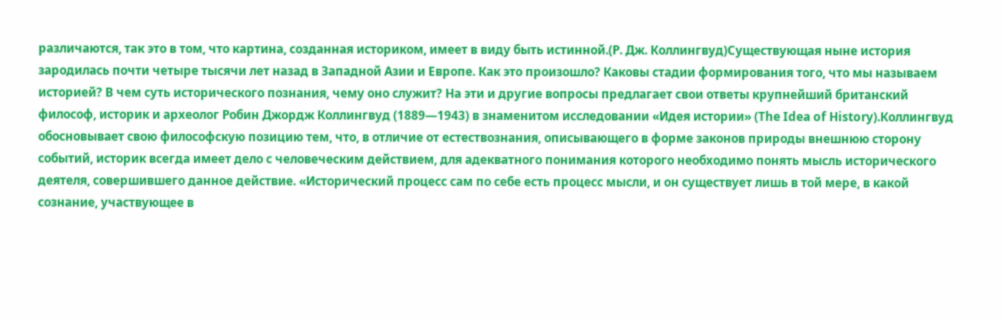различаются, так это в том, что картина, созданная историком, имеет в виду быть истинной.(Р. Дж. Коллингвуд)Существующая ныне история зародилась почти четыре тысячи лет назад в Западной Азии и Европе. Как это произошло? Каковы стадии формирования того, что мы называем историей? В чем суть исторического познания, чему оно служит? На эти и другие вопросы предлагает свои ответы крупнейший британский философ, историк и археолог Робин Джордж Коллингвуд (1889—1943) в знаменитом исследовании «Идея истории» (The Idea of History).Коллингвуд обосновывает свою философскую позицию тем, что, в отличие от естествознания, описывающего в форме законов природы внешнюю сторону событий, историк всегда имеет дело с человеческим действием, для адекватного понимания которого необходимо понять мысль исторического деятеля, совершившего данное действие. «Исторический процесс сам по себе есть процесс мысли, и он существует лишь в той мере, в какой сознание, участвующее в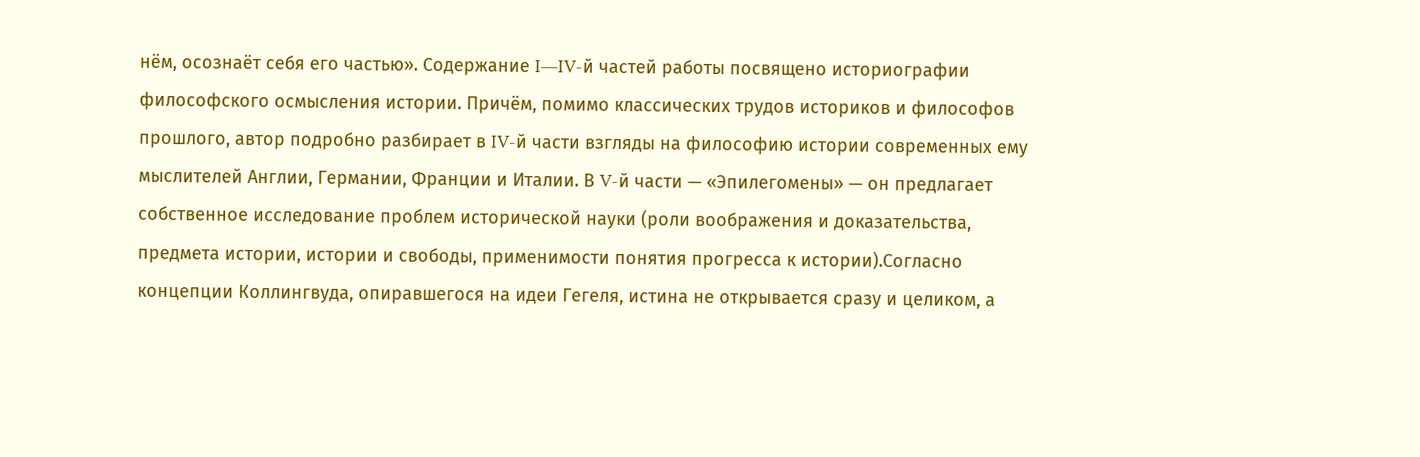нём, осознаёт себя его частью». Содержание I—IV-й частей работы посвящено историографии философского осмысления истории. Причём, помимо классических трудов историков и философов прошлого, автор подробно разбирает в IV-й части взгляды на философию истории современных ему мыслителей Англии, Германии, Франции и Италии. В V-й части — «Эпилегомены» — он предлагает собственное исследование проблем исторической науки (роли воображения и доказательства, предмета истории, истории и свободы, применимости понятия прогресса к истории).Согласно концепции Коллингвуда, опиравшегося на идеи Гегеля, истина не открывается сразу и целиком, а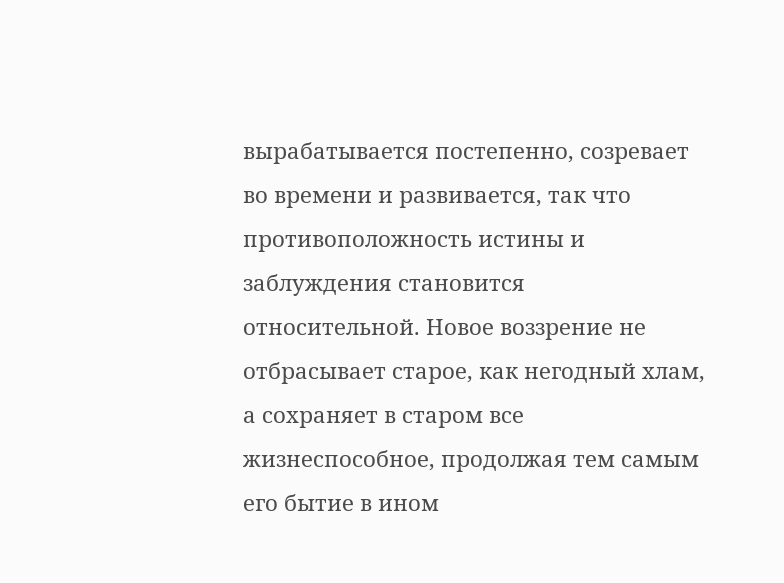вырабатывается постепенно, созревает во времени и развивается, так что противоположность истины и заблуждения становится относительной. Новое воззрение не отбрасывает старое, как негодный хлам, а сохраняет в старом все жизнеспособное, продолжая тем самым его бытие в ином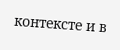контексте и в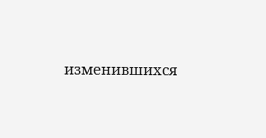изменившихся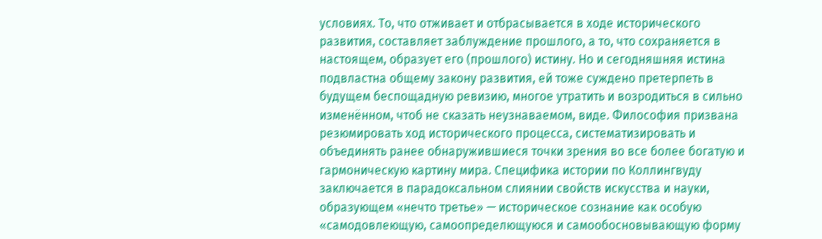условиях. То, что отживает и отбрасывается в ходе исторического развития, составляет заблуждение прошлого, а то, что сохраняется в настоящем, образует его (прошлого) истину. Но и сегодняшняя истина подвластна общему закону развития, ей тоже суждено претерпеть в будущем беспощадную ревизию, многое утратить и возродиться в сильно изменённом, чтоб не сказать неузнаваемом, виде. Философия призвана резюмировать ход исторического процесса, систематизировать и объединять ранее обнаружившиеся точки зрения во все более богатую и гармоническую картину мира. Специфика истории по Коллингвуду заключается в парадоксальном слиянии свойств искусства и науки, образующем «нечто третье» — историческое сознание как особую «самодовлеющую, самоопределющуюся и самообосновывающую форму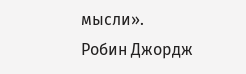мысли».
Робин Джордж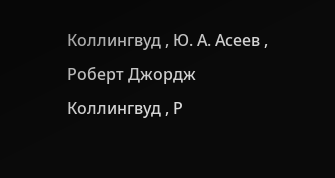Коллингвуд , Ю. А. Асеев , Роберт Джордж Коллингвуд , Р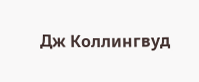Дж Коллингвуд